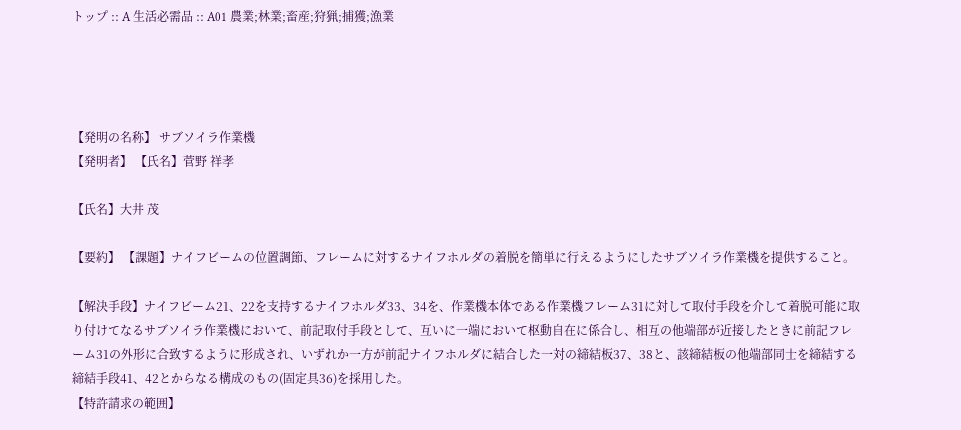トップ :: A 生活必需品 :: A01 農業;林業;畜産;狩猟;捕獲;漁業




【発明の名称】 サブソイラ作業機
【発明者】 【氏名】菅野 祥孝

【氏名】大井 茂

【要約】 【課題】ナイフビームの位置調節、フレームに対するナイフホルダの着脱を簡単に行えるようにしたサブソイラ作業機を提供すること。

【解決手段】ナイフビーム21、22を支持するナイフホルダ33、34を、作業機本体である作業機フレーム31に対して取付手段を介して着脱可能に取り付けてなるサブソイラ作業機において、前記取付手段として、互いに一端において枢動自在に係合し、相互の他端部が近接したときに前記フレーム31の外形に合致するように形成され、いずれか一方が前記ナイフホルダに結合した一対の締結板37、38と、該締結板の他端部同士を締結する締結手段41、42とからなる構成のもの(固定具36)を採用した。
【特許請求の範囲】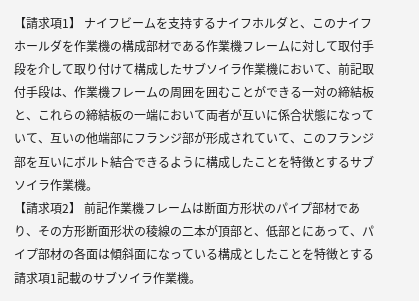【請求項1】 ナイフビームを支持するナイフホルダと、このナイフホールダを作業機の構成部材である作業機フレームに対して取付手段を介して取り付けて構成したサブソイラ作業機において、前記取付手段は、作業機フレームの周囲を囲むことができる一対の締結板と、これらの締結板の一端において両者が互いに係合状態になっていて、互いの他端部にフランジ部が形成されていて、このフランジ部を互いにボルト結合できるように構成したことを特徴とするサブソイラ作業機。
【請求項2】 前記作業機フレームは断面方形状のパイプ部材であり、その方形断面形状の稜線の二本が頂部と、低部とにあって、パイプ部材の各面は傾斜面になっている構成としたことを特徴とする請求項1記載のサブソイラ作業機。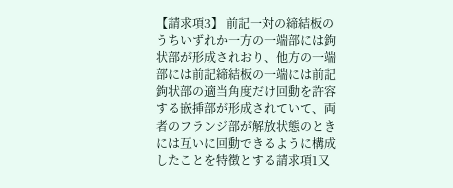【請求項3】 前記一対の締結板のうちいずれか一方の一端部には鉤状部が形成されおり、他方の一端部には前記締結板の一端には前記鉤状部の適当角度だけ回動を許容する嵌挿部が形成されていて、両者のフランジ部が解放状態のときには互いに回動できるように構成したことを特徴とする請求項1又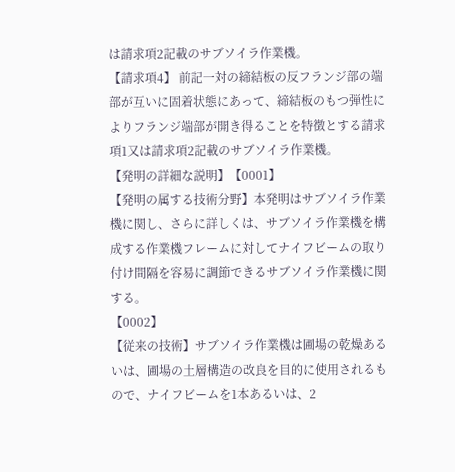は請求項2記載のサブソイラ作業機。
【請求項4】 前記一対の締結板の反フランジ部の端部が互いに固着状態にあって、締結板のもつ弾性によりフランジ端部が開き得ることを特徴とする請求項1又は請求項2記載のサブソイラ作業機。
【発明の詳細な説明】【0001】
【発明の属する技術分野】本発明はサブソイラ作業機に関し、さらに詳しくは、サブソイラ作業機を構成する作業機フレームに対してナイフビームの取り付け間隔を容易に調節できるサブソイラ作業機に関する。
【0002】
【従来の技術】サブソイラ作業機は圃場の乾燥あるいは、圃場の土層構造の改良を目的に使用されるもので、ナイフビームを1本あるいは、2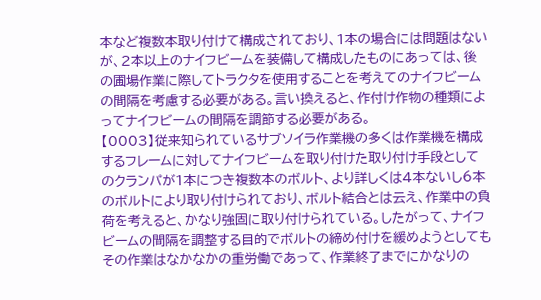本など複数本取り付けて構成されており、1本の場合には問題はないが、2本以上のナイフビームを装備して構成したものにあっては、後の圃場作業に際してトラクタを使用することを考えてのナイフビームの間隔を考慮する必要がある。言い換えると、作付け作物の種類によってナイフビームの間隔を調節する必要がある。
【0003】従来知られているサブソイラ作業機の多くは作業機を構成するフレームに対してナイフビームを取り付けた取り付け手段としてのクランパが1本につき複数本のボルト、より詳しくは4本ないし6本のボルトにより取り付けられており、ボルト結合とは云え、作業中の負荷を考えると、かなり強固に取り付けられている。したがって、ナイフビームの間隔を調整する目的でボルトの締め付けを緩めようとしてもその作業はなかなかの重労働であって、作業終了までにかなりの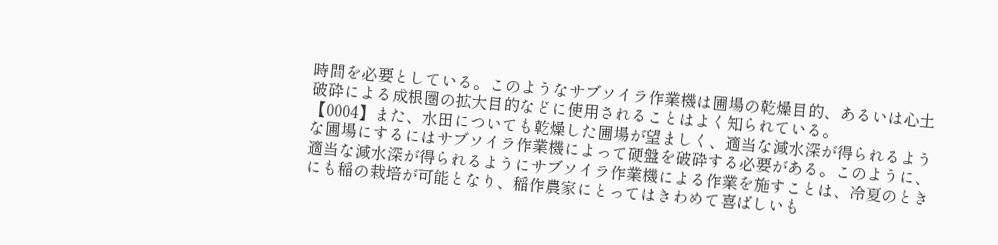時間を必要としている。このようなサブソイラ作業機は圃場の乾燥目的、あるいは心土破砕による成根圏の拡大目的などに使用されることはよく知られている。
【0004】また、水田についても乾燥した圃場が望ましく、適当な減水深が得られるような圃場にするにはサブソイラ作業機によって硬盤を破砕する必要がある。このように、適当な減水深が得られるようにサブソイラ作業機による作業を施すことは、冷夏のときにも稲の栽培が可能となり、稲作農家にとってはきわめて喜ばしいも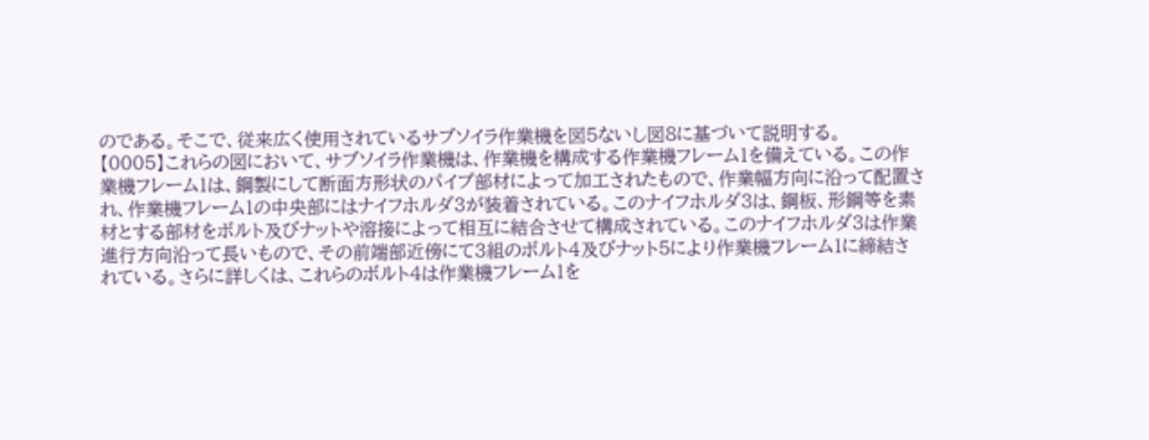のである。そこで、従来広く使用されているサブソイラ作業機を図5ないし図8に基づいて説明する。
【0005】これらの図において、サブソイラ作業機は、作業機を構成する作業機フレーム1を備えている。この作業機フレーム1は、鋼製にして断面方形状のパイプ部材によって加工されたもので、作業幅方向に沿って配置され、作業機フレーム1の中央部にはナイフホルダ3が装着されている。このナイフホルダ3は、鋼板、形鋼等を素材とする部材をボルト及びナットや溶接によって相互に結合させて構成されている。このナイフホルダ3は作業進行方向沿って長いもので、その前端部近傍にて3組のボルト4及びナット5により作業機フレーム1に締結されている。さらに詳しくは、これらのボルト4は作業機フレーム1を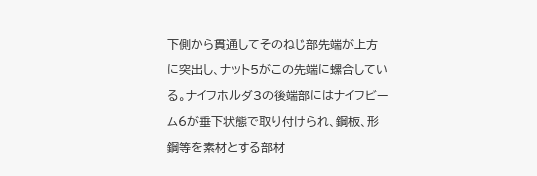下側から貫通してそのねじ部先端が上方に突出し、ナット5がこの先端に螺合している。ナイフホルダ3の後端部にはナイフビーム6が垂下状態で取り付けられ、鋼板、形鋼等を素材とする部材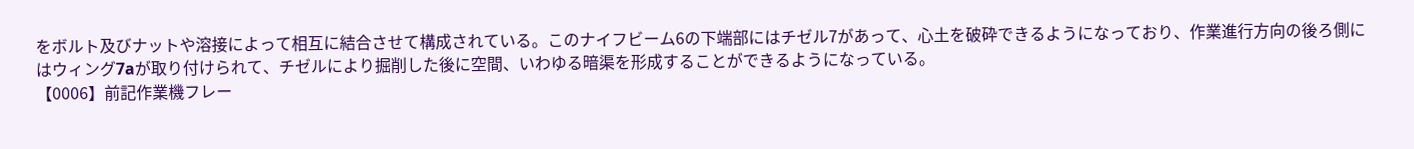をボルト及びナットや溶接によって相互に結合させて構成されている。このナイフビーム6の下端部にはチゼル7があって、心土を破砕できるようになっており、作業進行方向の後ろ側にはウィング7aが取り付けられて、チゼルにより掘削した後に空間、いわゆる暗渠を形成することができるようになっている。
【0006】前記作業機フレー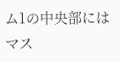ム1の中央部にはマス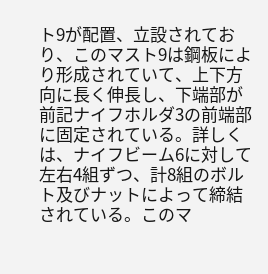ト9が配置、立設されており、このマスト9は鋼板により形成されていて、上下方向に長く伸長し、下端部が前記ナイフホルダ3の前端部に固定されている。詳しくは、ナイフビーム6に対して左右4組ずつ、計8組のボルト及びナットによって締結されている。このマ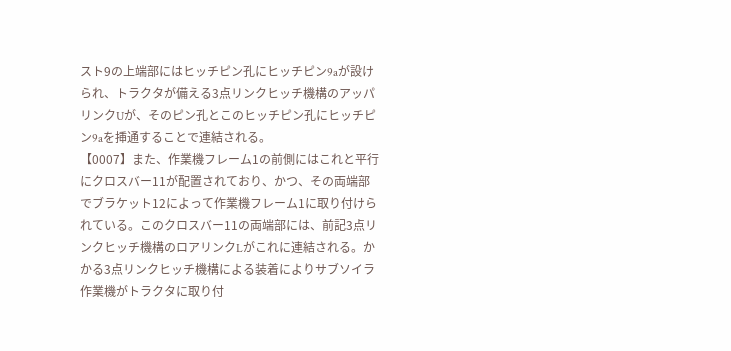スト9の上端部にはヒッチピン孔にヒッチピン9aが設けられ、トラクタが備える3点リンクヒッチ機構のアッパリンクUが、そのピン孔とこのヒッチピン孔にヒッチピン9aを挿通することで連結される。
【0007】また、作業機フレーム1の前側にはこれと平行にクロスバー11が配置されており、かつ、その両端部でブラケット12によって作業機フレーム1に取り付けられている。このクロスバー11の両端部には、前記3点リンクヒッチ機構のロアリンクLがこれに連結される。かかる3点リンクヒッチ機構による装着によりサブソイラ作業機がトラクタに取り付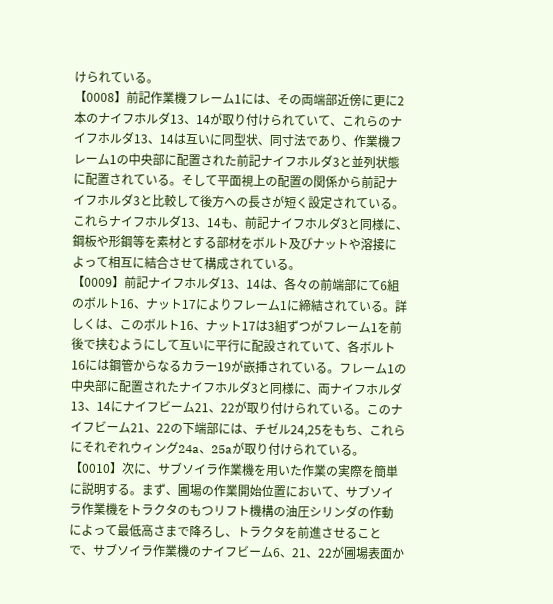けられている。
【0008】前記作業機フレーム1には、その両端部近傍に更に2本のナイフホルダ13、14が取り付けられていて、これらのナイフホルダ13、14は互いに同型状、同寸法であり、作業機フレーム1の中央部に配置された前記ナイフホルダ3と並列状態に配置されている。そして平面視上の配置の関係から前記ナイフホルダ3と比較して後方への長さが短く設定されている。これらナイフホルダ13、14も、前記ナイフホルダ3と同様に、鋼板や形鋼等を素材とする部材をボルト及びナットや溶接によって相互に結合させて構成されている。
【0009】前記ナイフホルダ13、14は、各々の前端部にて6組のボルト16、ナット17によりフレーム1に締結されている。詳しくは、このボルト16、ナット17は3組ずつがフレーム1を前後で挟むようにして互いに平行に配設されていて、各ボルト16には鋼管からなるカラー19が嵌挿されている。フレーム1の中央部に配置されたナイフホルダ3と同様に、両ナイフホルダ13、14にナイフビーム21、22が取り付けられている。このナイフビーム21、22の下端部には、チゼル24,25をもち、これらにそれぞれウィング24a、25aが取り付けられている。
【0010】次に、サブソイラ作業機を用いた作業の実際を簡単に説明する。まず、圃場の作業開始位置において、サブソイラ作業機をトラクタのもつリフト機構の油圧シリンダの作動によって最低高さまで降ろし、トラクタを前進させることで、サブソイラ作業機のナイフビーム6、21、22が圃場表面か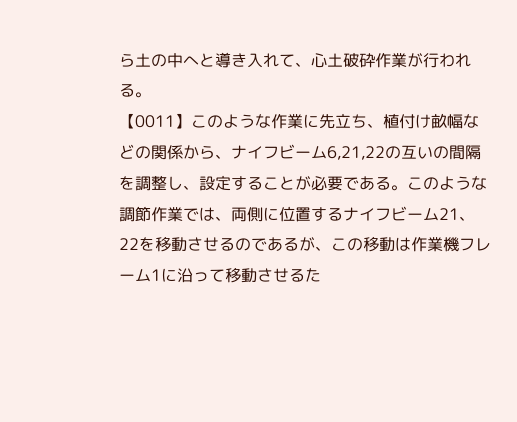ら土の中へと導き入れて、心土破砕作業が行われる。
【0011】このような作業に先立ち、植付け畝幅などの関係から、ナイフビーム6,21,22の互いの間隔を調整し、設定することが必要である。このような調節作業では、両側に位置するナイフビーム21、22を移動させるのであるが、この移動は作業機フレーム1に沿って移動させるた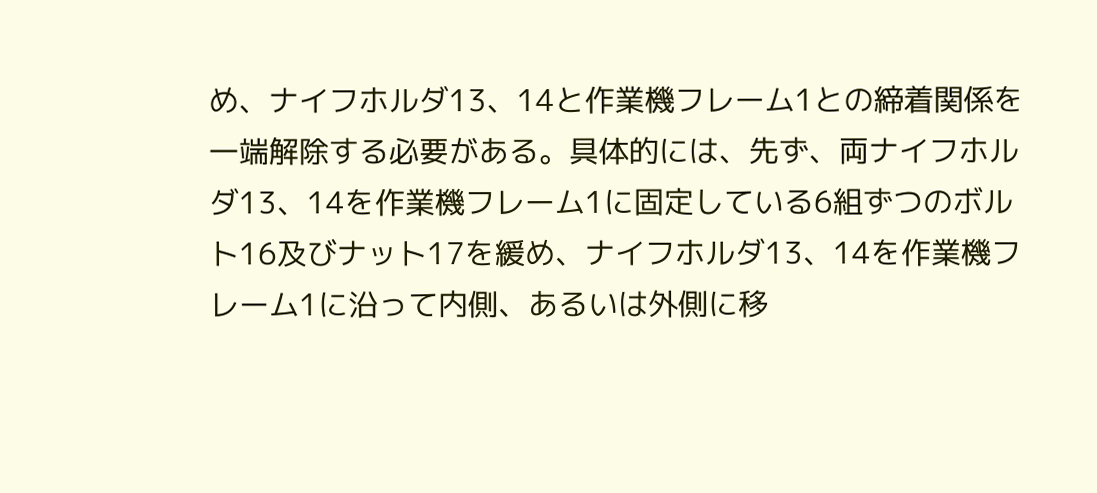め、ナイフホルダ13、14と作業機フレーム1との締着関係を一端解除する必要がある。具体的には、先ず、両ナイフホルダ13、14を作業機フレーム1に固定している6組ずつのボルト16及びナット17を緩め、ナイフホルダ13、14を作業機フレーム1に沿って内側、あるいは外側に移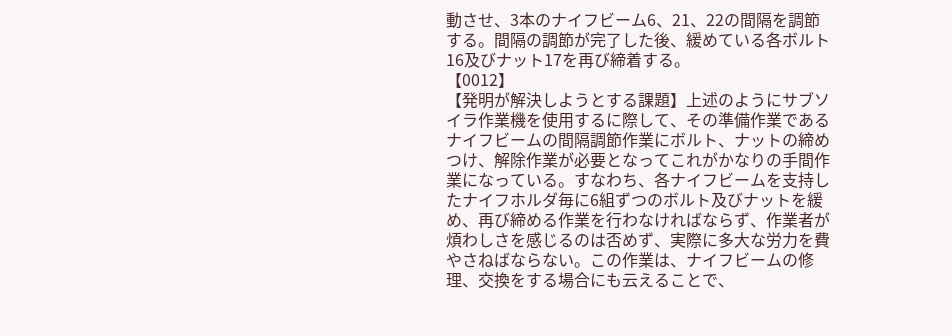動させ、3本のナイフビーム6、21、22の間隔を調節する。間隔の調節が完了した後、緩めている各ボルト16及びナット17を再び締着する。
【0012】
【発明が解決しようとする課題】上述のようにサブソイラ作業機を使用するに際して、その準備作業であるナイフビームの間隔調節作業にボルト、ナットの締めつけ、解除作業が必要となってこれがかなりの手間作業になっている。すなわち、各ナイフビームを支持したナイフホルダ毎に6組ずつのボルト及びナットを緩め、再び締める作業を行わなければならず、作業者が煩わしさを感じるのは否めず、実際に多大な労力を費やさねばならない。この作業は、ナイフビームの修理、交換をする場合にも云えることで、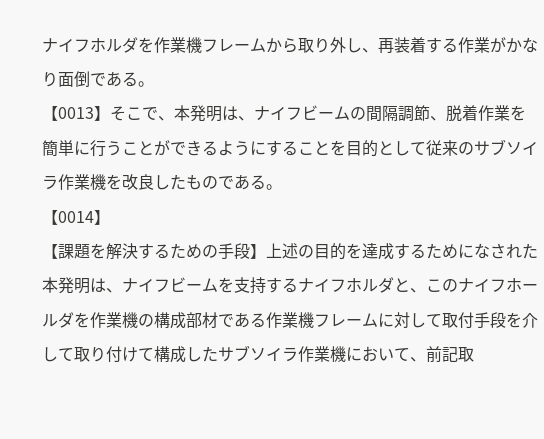ナイフホルダを作業機フレームから取り外し、再装着する作業がかなり面倒である。
【0013】そこで、本発明は、ナイフビームの間隔調節、脱着作業を簡単に行うことができるようにすることを目的として従来のサブソイラ作業機を改良したものである。
【0014】
【課題を解決するための手段】上述の目的を達成するためになされた本発明は、ナイフビームを支持するナイフホルダと、このナイフホールダを作業機の構成部材である作業機フレームに対して取付手段を介して取り付けて構成したサブソイラ作業機において、前記取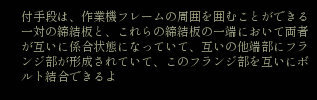付手段は、作業機フレームの周囲を囲むことができる一対の締結板と、これらの締結板の一端において両者が互いに係合状態になっていて、互いの他端部にフランジ部が形成されていて、このフランジ部を互いにボルト結合できるよ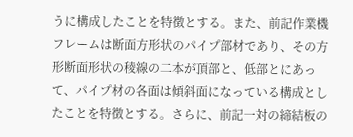うに構成したことを特徴とする。また、前記作業機フレームは断面方形状のパイプ部材であり、その方形断面形状の稜線の二本が頂部と、低部とにあって、パイプ材の各面は傾斜面になっている構成としたことを特徴とする。さらに、前記一対の締結板の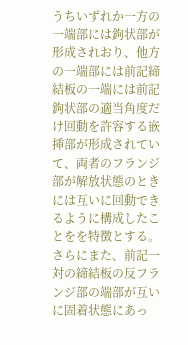うちいずれか一方の一端部には鉤状部が形成されおり、他方の一端部には前記締結板の一端には前記鉤状部の適当角度だけ回動を許容する嵌挿部が形成されていて、両者のフランジ部が解放状態のときには互いに回動できるように構成したことをを特徴とする。さらにまた、前記一対の締結板の反フランジ部の端部が互いに固着状態にあっ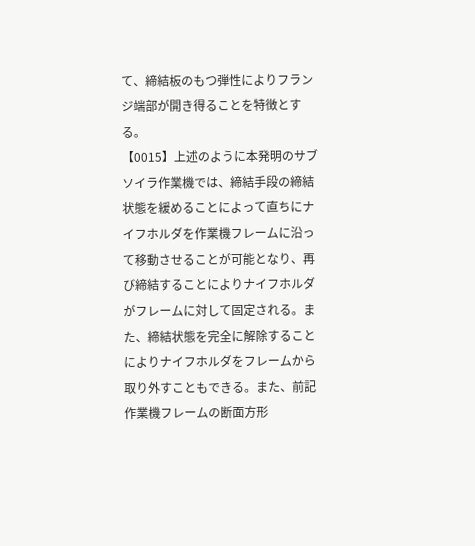て、締結板のもつ弾性によりフランジ端部が開き得ることを特徴とする。
【0015】上述のように本発明のサブソイラ作業機では、締結手段の締結状態を緩めることによって直ちにナイフホルダを作業機フレームに沿って移動させることが可能となり、再び締結することによりナイフホルダがフレームに対して固定される。また、締結状態を完全に解除することによりナイフホルダをフレームから取り外すこともできる。また、前記作業機フレームの断面方形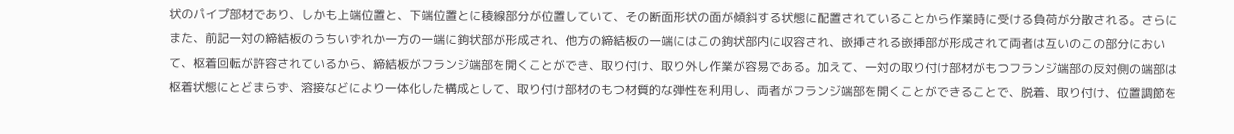状のパイプ部材であり、しかも上端位置と、下端位置とに稜線部分が位置していて、その断面形状の面が傾斜する状態に配置されていることから作業時に受ける負荷が分散される。さらにまた、前記一対の締結板のうちいずれか一方の一端に鉤状部が形成され、他方の締結板の一端にはこの鉤状部内に収容され、嵌挿される嵌挿部が形成されて両者は互いのこの部分において、枢着回転が許容されているから、締結板がフランジ端部を開くことができ、取り付け、取り外し作業が容易である。加えて、一対の取り付け部材がもつフランジ端部の反対側の端部は枢着状態にとどまらず、溶接などにより一体化した構成として、取り付け部材のもつ材質的な弾性を利用し、両者がフランジ端部を開くことができることで、脱着、取り付け、位置調節を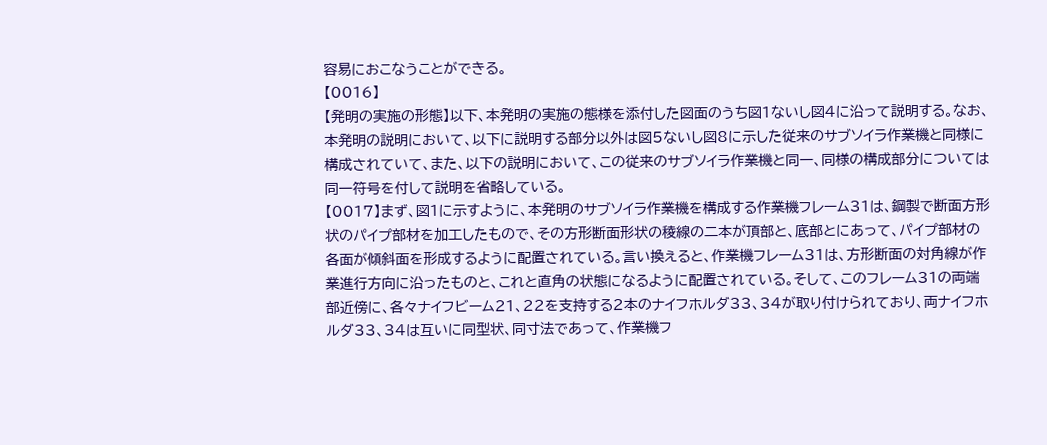容易におこなうことができる。
【0016】
【発明の実施の形態】以下、本発明の実施の態様を添付した図面のうち図1ないし図4に沿って説明する。なお、本発明の説明において、以下に説明する部分以外は図5ないし図8に示した従来のサブソイラ作業機と同様に構成されていて、また、以下の説明において、この従来のサブソイラ作業機と同一、同様の構成部分については同一符号を付して説明を省略している。
【0017】まず、図1に示すように、本発明のサブソイラ作業機を構成する作業機フレーム31は、鋼製で断面方形状のパイプ部材を加工したもので、その方形断面形状の稜線の二本が頂部と、底部とにあって、パイプ部材の各面が傾斜面を形成するように配置されている。言い換えると、作業機フレーム31は、方形断面の対角線が作業進行方向に沿ったものと、これと直角の状態になるように配置されている。そして、このフレーム31の両端部近傍に、各々ナイフビーム21、22を支持する2本のナイフホルダ33、34が取り付けられており、両ナイフホルダ33、34は互いに同型状、同寸法であって、作業機フ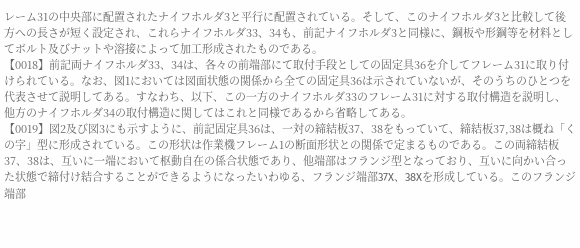レーム31の中央部に配置されたナイフホルダ3と平行に配置されている。そして、このナイフホルダ3と比較して後方への長さが短く設定され、これらナイフホルダ33、34も、前記ナイフホルダ3と同様に、鋼板や形鋼等を材料としてボルト及びナットや溶接によって加工形成されたものである。
【0018】前記両ナイフホルダ33、34は、各々の前端部にて取付手段としての固定具36を介してフレーム31に取り付けられている。なお、図1においては図面状態の関係から全ての固定具36は示されていないが、そのうちのひとつを代表させて説明してある。すなわち、以下、この一方のナイフホルダ33のフレーム31に対する取付構造を説明し、他方のナイフホルダ34の取付構造に関してはこれと同様であるから省略してある。
【0019】図2及び図3にも示すように、前記固定具36は、一対の締結板37、38をもっていて、締結板37,38は概ね「くの字」型に形成されている。この形状は作業機フレーム1の断面形状との関係で定まるものである。この両締結板37、38は、互いに一端において枢動自在の係合状態であり、他端部はフランジ型となっており、互いに向かい合った状態で締付け結合することができるようになったいわゆる、フランジ端部37X、38Xを形成している。このフランジ端部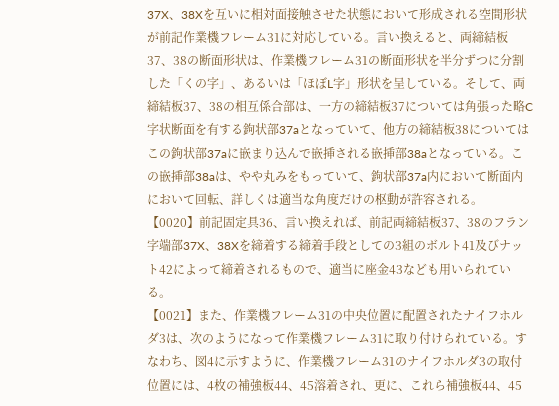37X、38Xを互いに相対面接触させた状態において形成される空間形状が前記作業機フレーム31に対応している。言い換えると、両締結板37、38の断面形状は、作業機フレーム31の断面形状を半分ずつに分割した「くの字」、あるいは「ほぼL字」形状を呈している。そして、両締結板37、38の相互係合部は、一方の締結板37については角張った略C字状断面を有する鉤状部37aとなっていて、他方の締結板38についてはこの鉤状部37aに嵌まり込んで嵌挿される嵌挿部38aとなっている。この嵌挿部38aは、やや丸みをもっていて、鉤状部37a内において断面内において回転、詳しくは適当な角度だけの枢動が許容される。
【0020】前記固定具36、言い換えれば、前記両締結板37、38のフラン字端部37X、38Xを締着する締着手段としての3組のボルト41及びナット42によって締着されるもので、適当に座金43なども用いられている。
【0021】また、作業機フレーム31の中央位置に配置されたナイフホルダ3は、次のようになって作業機フレーム31に取り付けられている。すなわち、図4に示すように、作業機フレーム31のナイフホルダ3の取付位置には、4枚の補強板44、45溶着され、更に、これら補強板44、45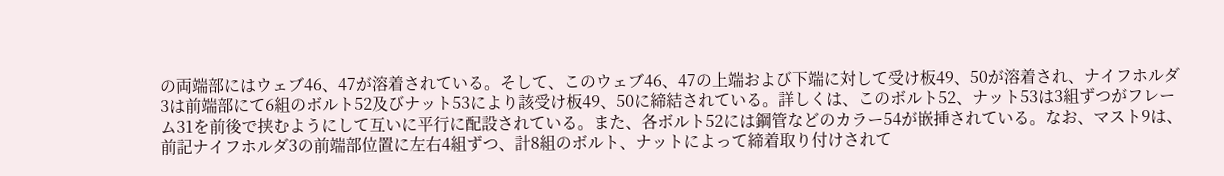の両端部にはウェブ46、47が溶着されている。そして、このウェブ46、47の上端および下端に対して受け板49、50が溶着され、ナイフホルダ3は前端部にて6組のボルト52及びナット53により該受け板49、50に締結されている。詳しくは、このボルト52、ナット53は3組ずつがフレーム31を前後で挟むようにして互いに平行に配設されている。また、各ボルト52には鋼管などのカラー54が嵌挿されている。なお、マスト9は、前記ナイフホルダ3の前端部位置に左右4組ずつ、計8組のボルト、ナットによって締着取り付けされて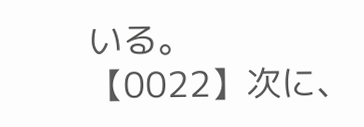いる。
【0022】次に、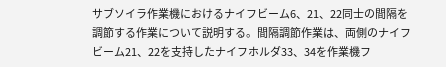サブソイラ作業機におけるナイフビーム6、21、22同士の間隔を調節する作業について説明する。間隔調節作業は、両側のナイフビーム21、22を支持したナイフホルダ33、34を作業機フ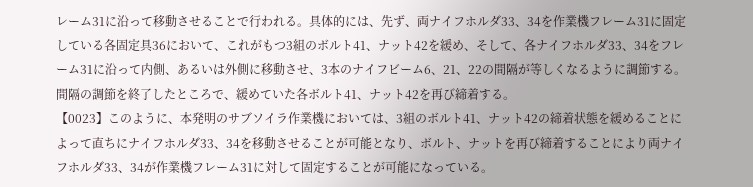レーム31に沿って移動させることで行われる。具体的には、先ず、両ナイフホルダ33、34を作業機フレーム31に固定している各固定具36において、これがもつ3組のボルト41、ナット42を緩め、そして、各ナイフホルダ33、34をフレーム31に沿って内側、あるいは外側に移動させ、3本のナイフビーム6、21、22の間隔が等しくなるように調節する。間隔の調節を終了したところで、緩めていた各ボルト41、ナット42を再び締着する。
【0023】このように、本発明のサブソイラ作業機においては、3組のボルト41、ナット42の締着状態を緩めることによって直ちにナイフホルダ33、34を移動させることが可能となり、ボルト、ナットを再び締着することにより両ナイフホルダ33、34が作業機フレーム31に対して固定することが可能になっている。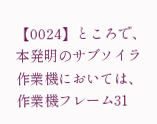【0024】ところで、本発明のサブソイラ作業機においては、作業機フレーム31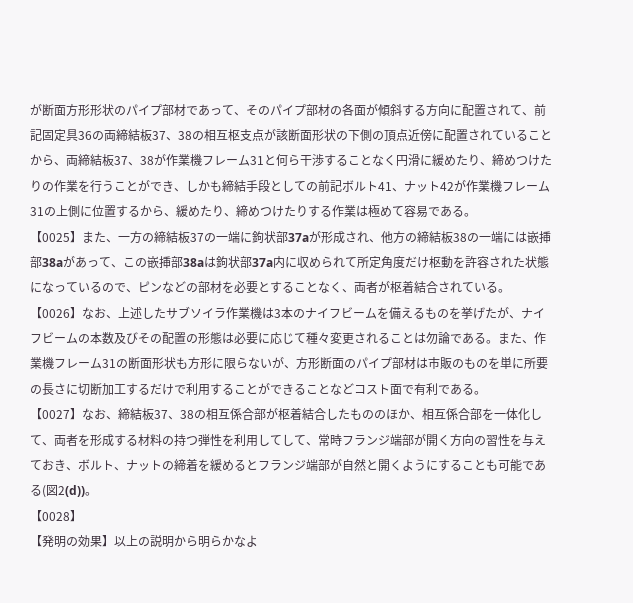が断面方形形状のパイプ部材であって、そのパイプ部材の各面が傾斜する方向に配置されて、前記固定具36の両締結板37、38の相互枢支点が該断面形状の下側の頂点近傍に配置されていることから、両締結板37、38が作業機フレーム31と何ら干渉することなく円滑に緩めたり、締めつけたりの作業を行うことができ、しかも締結手段としての前記ボルト41、ナット42が作業機フレーム31の上側に位置するから、緩めたり、締めつけたりする作業は極めて容易である。
【0025】また、一方の締結板37の一端に鉤状部37aが形成され、他方の締結板38の一端には嵌挿部38aがあって、この嵌挿部38aは鉤状部37a内に収められて所定角度だけ枢動を許容された状態になっているので、ピンなどの部材を必要とすることなく、両者が枢着結合されている。
【0026】なお、上述したサブソイラ作業機は3本のナイフビームを備えるものを挙げたが、ナイフビームの本数及びその配置の形態は必要に応じて種々変更されることは勿論である。また、作業機フレーム31の断面形状も方形に限らないが、方形断面のパイプ部材は市販のものを単に所要の長さに切断加工するだけで利用することができることなどコスト面で有利である。
【0027】なお、締結板37、38の相互係合部が枢着結合したもののほか、相互係合部を一体化して、両者を形成する材料の持つ弾性を利用してして、常時フランジ端部が開く方向の習性を与えておき、ボルト、ナットの締着を緩めるとフランジ端部が自然と開くようにすることも可能である(図2(d))。
【0028】
【発明の効果】以上の説明から明らかなよ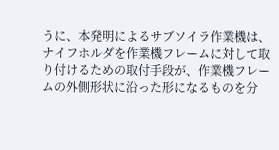うに、本発明によるサブソイラ作業機は、ナイフホルダを作業機フレームに対して取り付けるための取付手段が、作業機フレームの外側形状に沿った形になるものを分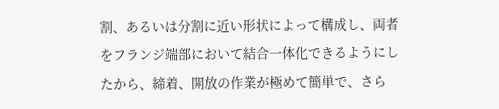割、あるいは分割に近い形状によって構成し、両者をフランジ端部において結合一体化できるようにしたから、締着、開放の作業が極めて簡単で、さら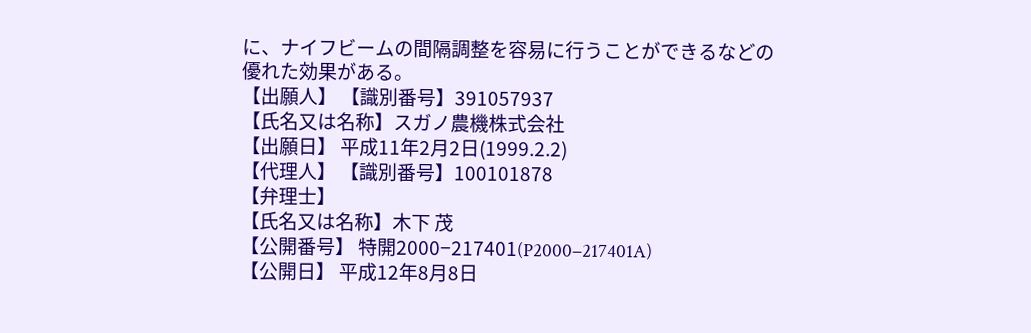に、ナイフビームの間隔調整を容易に行うことができるなどの優れた効果がある。
【出願人】 【識別番号】391057937
【氏名又は名称】スガノ農機株式会社
【出願日】 平成11年2月2日(1999.2.2)
【代理人】 【識別番号】100101878
【弁理士】
【氏名又は名称】木下 茂
【公開番号】 特開2000−217401(P2000−217401A)
【公開日】 平成12年8月8日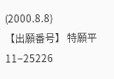(2000.8.8)
【出願番号】 特願平11−25226